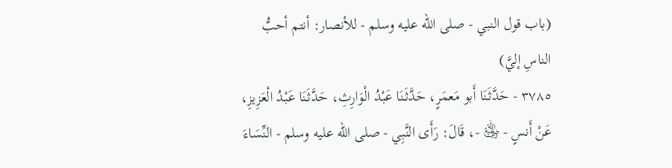(باب قول النبي - صلى الله عليه وسلم - للأنصار: أنتم أحبُّ الناسِ إليَّ)
٣٧٨٥ - حَدَّثَنَا أَبو مَعمَرٍ، حَدَّثَنَا عَبْدُ الْوَارِثِ، حَدَّثَنَا عَبْدُ الْعَزِيزِ، عَنْ أَنسٍ - ﵁ -، قَالَ: رَأَى النَّبِي - صلى الله عليه وسلم - النِّسَاءَ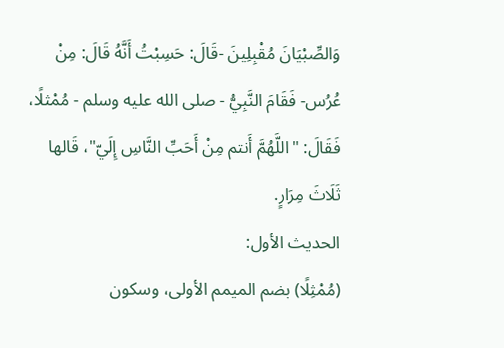وَالصِّبْيَانَ مُقْبِلِينَ -قَالَ: حَسِبْتُ أَنَّهُ قَالَ: مِنْ عُرُس- فَقَامَ النَّبِيُّ - صلى الله عليه وسلم - مُمْثلًا، فَقَالَ: "اللَّهُمَّ أَنتم مِنْ أَحَبِّ النَّاسِ إِلَيّ"، قَالها ثَلَاثَ مِرَارٍ.
الحديث الأول:
(مُمْثِلًا) بضم الميمم الأولى، وسكون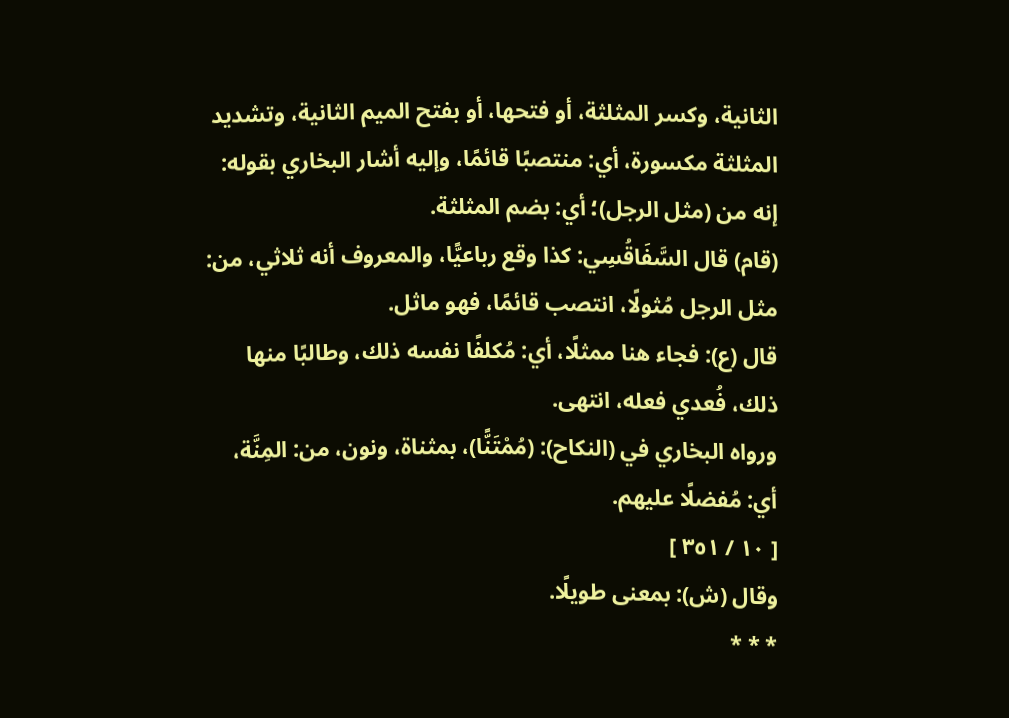الثانية، وكسر المثلثة، أو فتحها، أو بفتح الميم الثانية، وتشديد المثلثة مكسورة، أي: منتصبًا قائمًا، وإليه أشار البخاري بقوله: إنه من (مثل الرجل)؛ أي: بضم المثلثة.
(قام) قال السَّفَاقُسِي: كذا وقع رباعيًّا، والمعروف أنه ثلاثي، من: مثل الرجل مُثولًا، انتصب قائمًا، فهو ماثل.
قال (ع): فجاء هنا ممثلًا، أي: مُكلفًا نفسه ذلك، وطالبًا منها ذلك، فُعدي فعله، انتهى.
ورواه البخاري في (النكاح): (مُمْتَنًّا)، بمثناة، ونون، من: المِنَّة، أي: مُفضلًا عليهم.
[ ١٠ / ٣٥١ ]
وقال (ش): بمعنى طويلًا.
* * *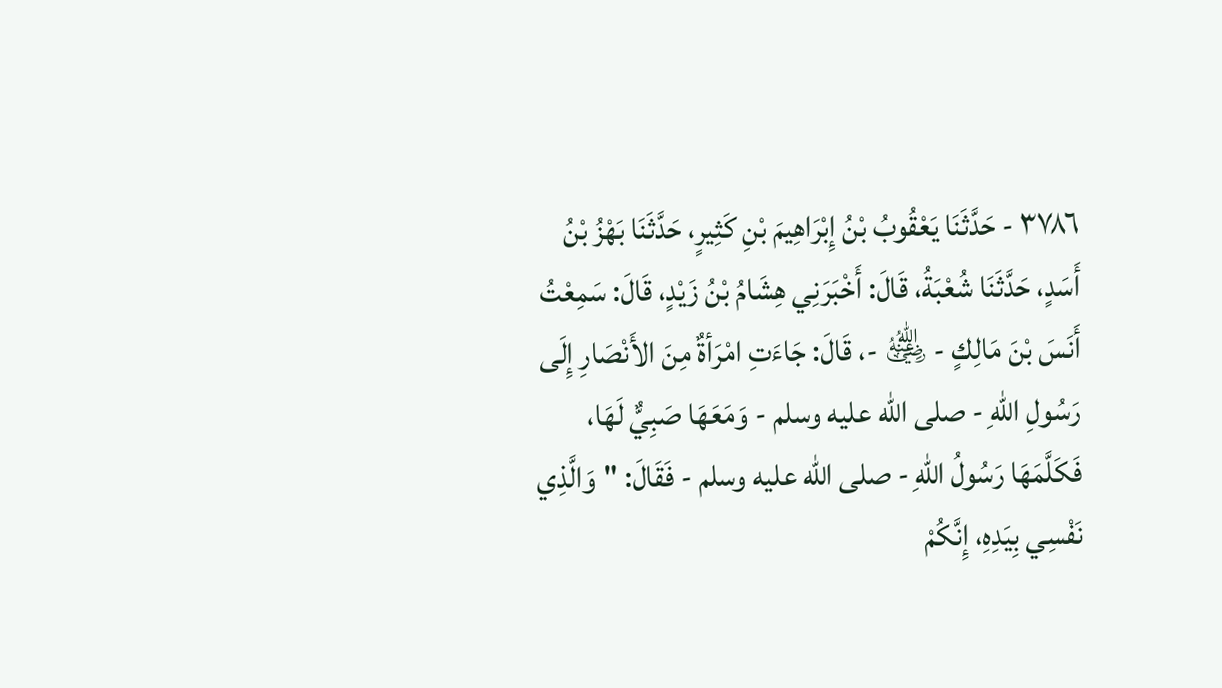٣٧٨٦ - حَدَّثَنَا يَعْقُوبُ بْنُ إِبْرَاهِيمَ بْنِ كَثِيرٍ، حَدَّثَنَا بَهْزُ بْنُ أَسَدٍ، حَدَّثَنَا شُعْبَةُ، قَالَ: أَخْبَرَنِي هِشَامُ بْنُ زَيْدٍ، قَالَ: سَمِعْتُ أَنَسَ بْنَ مَالِكٍ - ﵁ -، قَالَ: جَاءَتِ امْرَأةٌ مِنَ الأَنْصَارِ إِلَى رَسُولِ اللهِ - صلى الله عليه وسلم - وَمَعَهَا صَبِيٌّ لَهَا، فَكَلَّمَهَا رَسُولُ اللهِ - صلى الله عليه وسلم - فَقَالَ: "وَالَّذِي نَفْسِي بِيَدِهِ، إِنَّكُمْ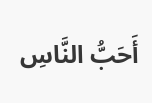أَحَبُّ النَّاسِ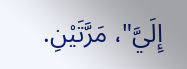إِلَيَّ"، مَرَّتَيْنِ.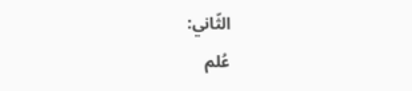الثّاني:
عُلم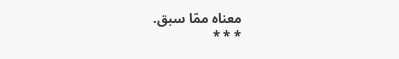معناه ممّا سبق.
* * *